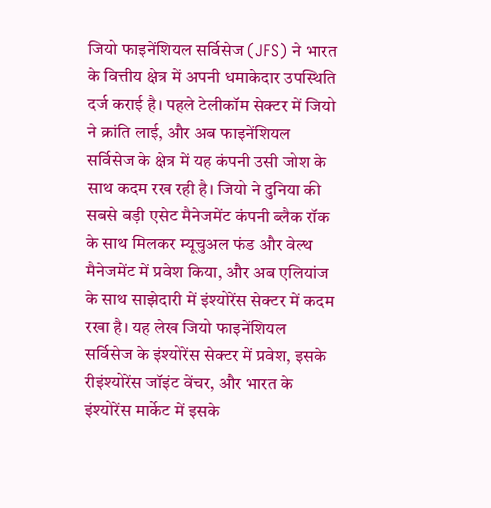जियो फाइनेंशियल सर्विसेज (JFS) ने भारत के वित्तीय क्षेत्र में अपनी धमाकेदार उपस्थिति दर्ज कराई है। पहले टेलीकॉम सेक्टर में जियो ने क्रांति लाई, और अब फाइनेंशियल सर्विसेज के क्षेत्र में यह कंपनी उसी जोश के साथ कदम रख रही है। जियो ने दुनिया की सबसे बड़ी एसेट मैनेजमेंट कंपनी ब्लैक रॉक के साथ मिलकर म्यूचुअल फंड और वेल्थ मैनेजमेंट में प्रवेश किया, और अब एलियांज के साथ साझेदारी में इंश्योरेंस सेक्टर में कदम रखा है। यह लेख जियो फाइनेंशियल सर्विसेज के इंश्योरेंस सेक्टर में प्रवेश, इसके रीइंश्योरेंस जॉइंट वेंचर, और भारत के इंश्योरेंस मार्केट में इसके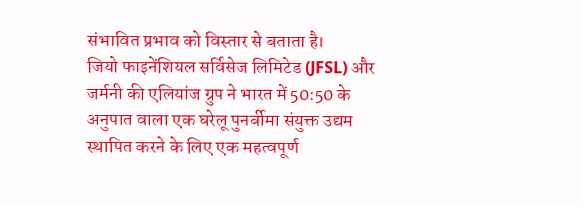संभावित प्रभाव को विस्तार से बताता है।
जियो फाइनेंशियल सर्विसेज लिमिटेड (JFSL) और जर्मनी की एलियांज ग्रुप ने भारत में 50:50 के अनुपात वाला एक घरेलू पुनर्बीमा संयुक्त उद्यम स्थापित करने के लिए एक महत्वपूर्ण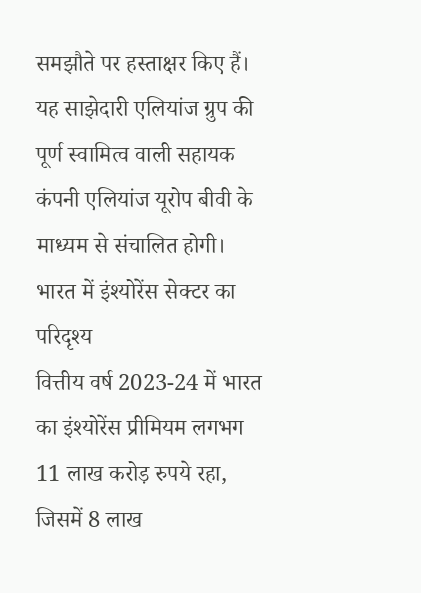समझौते पर हस्ताक्षर किए हैं। यह साझेदारी एलियांज ग्रुप की पूर्ण स्वामित्व वाली सहायक कंपनी एलियांज यूरोप बीवी के माध्यम से संचालित होगी।
भारत में इंश्योरेंस सेक्टर का परिदृश्य
वित्तीय वर्ष 2023-24 में भारत का इंश्योरेंस प्रीमियम लगभग 11 लाख करोड़ रुपये रहा, जिसमें 8 लाख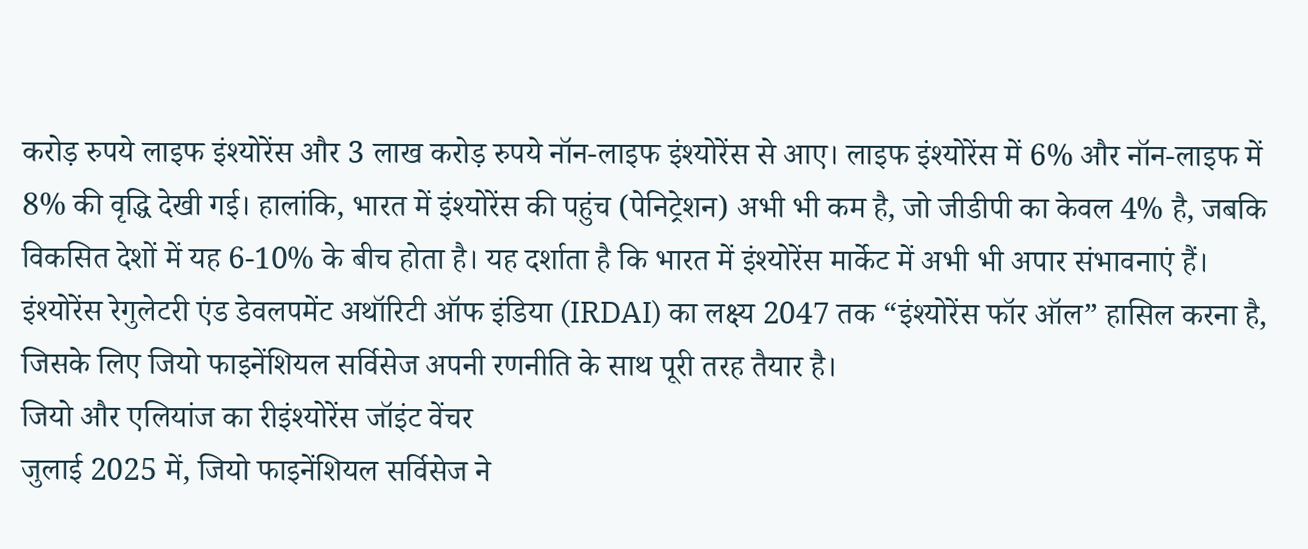करोड़ रुपये लाइफ इंश्योरेंस और 3 लाख करोड़ रुपये नॉन-लाइफ इंश्योरेंस से आए। लाइफ इंश्योरेंस में 6% और नॉन-लाइफ में 8% की वृद्धि देखी गई। हालांकि, भारत में इंश्योरेंस की पहुंच (पेनिट्रेशन) अभी भी कम है, जो जीडीपी का केवल 4% है, जबकि विकसित देशों में यह 6-10% के बीच होता है। यह दर्शाता है कि भारत में इंश्योरेंस मार्केट में अभी भी अपार संभावनाएं हैं। इंश्योरेंस रेगुलेटरी एंड डेवलपमेंट अथॉरिटी ऑफ इंडिया (IRDAI) का लक्ष्य 2047 तक “इंश्योरेंस फॉर ऑल” हासिल करना है, जिसके लिए जियो फाइनेंशियल सर्विसेज अपनी रणनीति के साथ पूरी तरह तैयार है।
जियो और एलियांज का रीइंश्योरेंस जॉइंट वेंचर
जुलाई 2025 में, जियो फाइनेंशियल सर्विसेज ने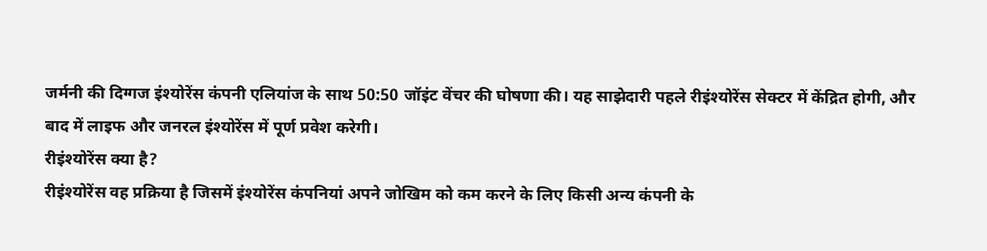जर्मनी की दिग्गज इंश्योरेंस कंपनी एलियांज के साथ 50:50 जॉइंट वेंचर की घोषणा की। यह साझेदारी पहले रीइंश्योरेंस सेक्टर में केंद्रित होगी, और बाद में लाइफ और जनरल इंश्योरेंस में पूर्ण प्रवेश करेगी।
रीइंश्योरेंस क्या है?
रीइंश्योरेंस वह प्रक्रिया है जिसमें इंश्योरेंस कंपनियां अपने जोखिम को कम करने के लिए किसी अन्य कंपनी के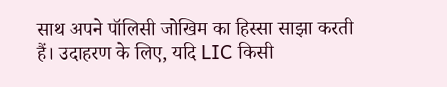साथ अपने पॉलिसी जोखिम का हिस्सा साझा करती हैं। उदाहरण के लिए, यदि LIC किसी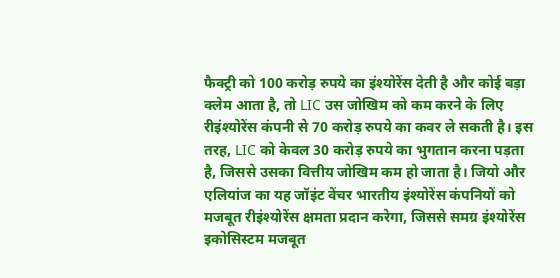फैक्ट्री को 100 करोड़ रुपये का इंश्योरेंस देती है और कोई बड़ा क्लेम आता है, तो LIC उस जोखिम को कम करने के लिए रीइंश्योरेंस कंपनी से 70 करोड़ रुपये का कवर ले सकती है। इस तरह, LIC को केवल 30 करोड़ रुपये का भुगतान करना पड़ता है, जिससे उसका वित्तीय जोखिम कम हो जाता है। जियो और एलियांज का यह जॉइंट वेंचर भारतीय इंश्योरेंस कंपनियों को मजबूत रीइंश्योरेंस क्षमता प्रदान करेगा, जिससे समग्र इंश्योरेंस इकोसिस्टम मजबूत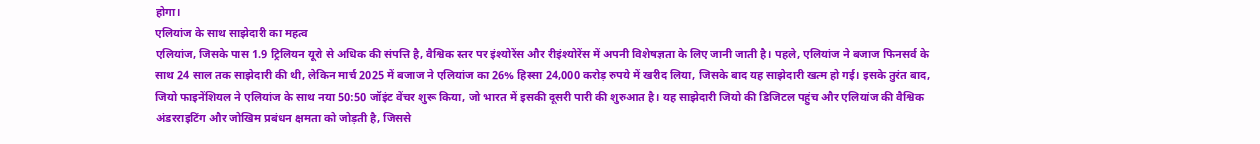होगा।
एलियांज के साथ साझेदारी का महत्व
एलियांज, जिसके पास 1.9 ट्रिलियन यूरो से अधिक की संपत्ति है, वैश्विक स्तर पर इंश्योरेंस और रीइंश्योरेंस में अपनी विशेषज्ञता के लिए जानी जाती है। पहले, एलियांज ने बजाज फिनसर्व के साथ 24 साल तक साझेदारी की थी, लेकिन मार्च 2025 में बजाज ने एलियांज का 26% हिस्सा 24,000 करोड़ रुपये में खरीद लिया, जिसके बाद यह साझेदारी खत्म हो गई। इसके तुरंत बाद, जियो फाइनेंशियल ने एलियांज के साथ नया 50:50 जॉइंट वेंचर शुरू किया, जो भारत में इसकी दूसरी पारी की शुरुआत है। यह साझेदारी जियो की डिजिटल पहुंच और एलियांज की वैश्विक अंडरराइटिंग और जोखिम प्रबंधन क्षमता को जोड़ती है, जिससे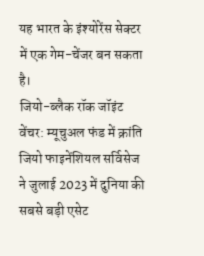यह भारत के इंश्योरेंस सेक्टर में एक गेम-चेंजर बन सकता है।
जियो-ब्लैक रॉक जॉइंट वेंचर: म्यूचुअल फंड में क्रांति
जियो फाइनेंशियल सर्विसेज ने जुलाई 2023 में दुनिया की सबसे बड़ी एसेट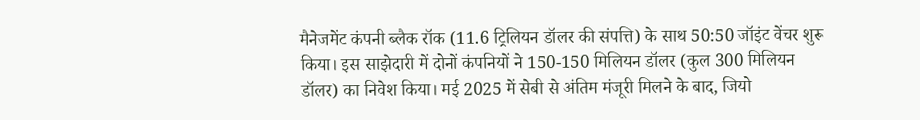मैनेजमेंट कंपनी ब्लैक रॉक (11.6 ट्रिलियन डॉलर की संपत्ति) के साथ 50:50 जॉइंट वेंचर शुरू किया। इस साझेदारी में दोनों कंपनियों ने 150-150 मिलियन डॉलर (कुल 300 मिलियन डॉलर) का निवेश किया। मई 2025 में सेबी से अंतिम मंजूरी मिलने के बाद, जियो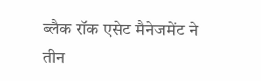ब्लैक रॉक एसेट मैनेजमेंट ने तीन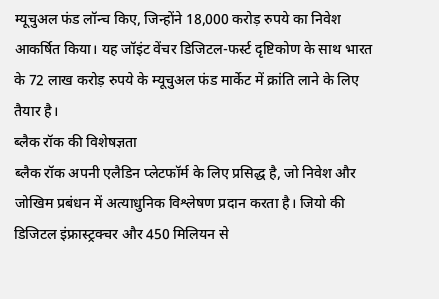म्यूचुअल फंड लॉन्च किए, जिन्होंने 18,000 करोड़ रुपये का निवेश आकर्षित किया। यह जॉइंट वेंचर डिजिटल-फर्स्ट दृष्टिकोण के साथ भारत के 72 लाख करोड़ रुपये के म्यूचुअल फंड मार्केट में क्रांति लाने के लिए तैयार है।
ब्लैक रॉक की विशेषज्ञता
ब्लैक रॉक अपनी एलैडिन प्लेटफॉर्म के लिए प्रसिद्ध है, जो निवेश और जोखिम प्रबंधन में अत्याधुनिक विश्लेषण प्रदान करता है। जियो की डिजिटल इंफ्रास्ट्रक्चर और 450 मिलियन से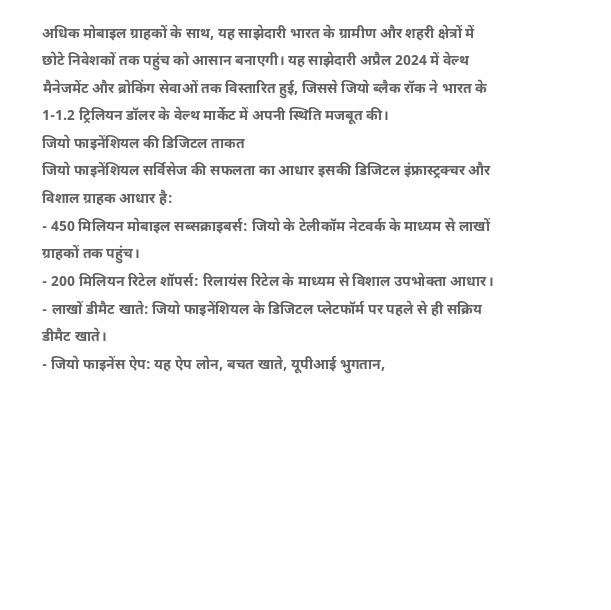अधिक मोबाइल ग्राहकों के साथ, यह साझेदारी भारत के ग्रामीण और शहरी क्षेत्रों में छोटे निवेशकों तक पहुंच को आसान बनाएगी। यह साझेदारी अप्रैल 2024 में वेल्थ मैनेजमेंट और ब्रोकिंग सेवाओं तक विस्तारित हुई, जिससे जियो ब्लैक रॉक ने भारत के 1-1.2 ट्रिलियन डॉलर के वेल्थ मार्केट में अपनी स्थिति मजबूत की।
जियो फाइनेंशियल की डिजिटल ताकत
जियो फाइनेंशियल सर्विसेज की सफलता का आधार इसकी डिजिटल इंफ्रास्ट्रक्चर और विशाल ग्राहक आधार है:
- 450 मिलियन मोबाइल सब्सक्राइबर्स: जियो के टेलीकॉम नेटवर्क के माध्यम से लाखों ग्राहकों तक पहुंच।
- 200 मिलियन रिटेल शॉपर्स: रिलायंस रिटेल के माध्यम से विशाल उपभोक्ता आधार।
- लाखों डीमैट खाते: जियो फाइनेंशियल के डिजिटल प्लेटफॉर्म पर पहले से ही सक्रिय डीमैट खाते।
- जियो फाइनेंस ऐप: यह ऐप लोन, बचत खाते, यूपीआई भुगतान,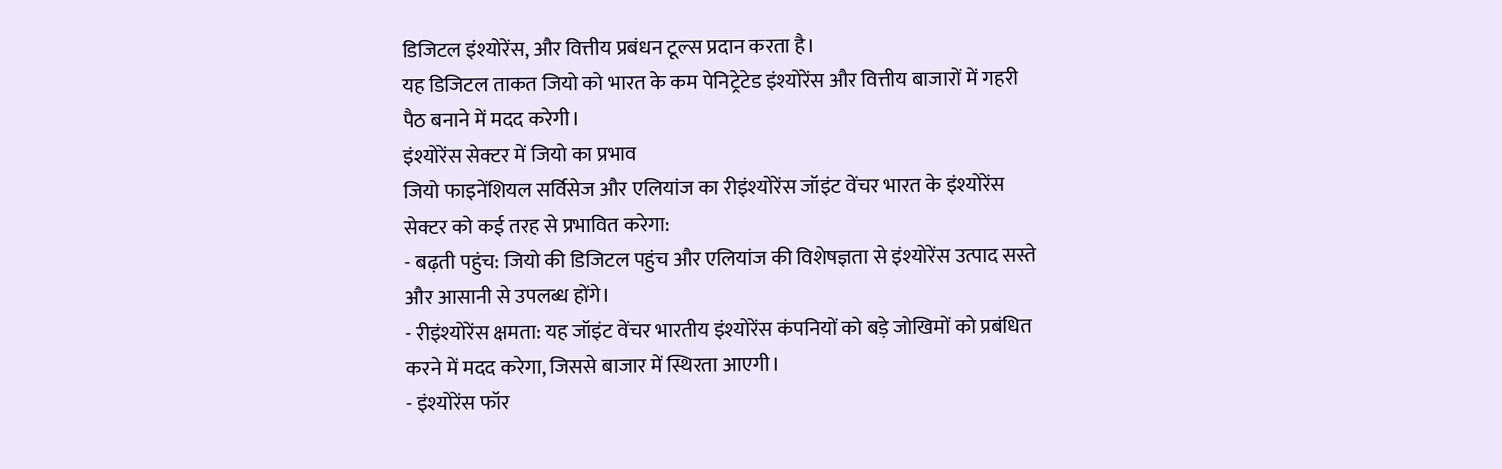डिजिटल इंश्योरेंस, और वित्तीय प्रबंधन टूल्स प्रदान करता है।
यह डिजिटल ताकत जियो को भारत के कम पेनिट्रेटेड इंश्योरेंस और वित्तीय बाजारों में गहरी पैठ बनाने में मदद करेगी।
इंश्योरेंस सेक्टर में जियो का प्रभाव
जियो फाइनेंशियल सर्विसेज और एलियांज का रीइंश्योरेंस जॉइंट वेंचर भारत के इंश्योरेंस सेक्टर को कई तरह से प्रभावित करेगा:
- बढ़ती पहुंच: जियो की डिजिटल पहुंच और एलियांज की विशेषज्ञता से इंश्योरेंस उत्पाद सस्ते और आसानी से उपलब्ध होंगे।
- रीइंश्योरेंस क्षमता: यह जॉइंट वेंचर भारतीय इंश्योरेंस कंपनियों को बड़े जोखिमों को प्रबंधित करने में मदद करेगा, जिससे बाजार में स्थिरता आएगी।
- इंश्योरेंस फॉर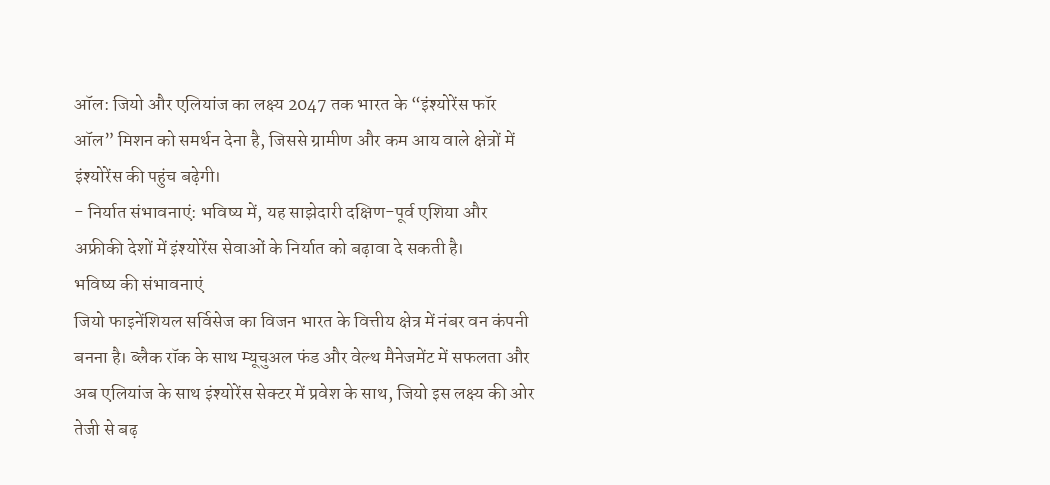ऑल: जियो और एलियांज का लक्ष्य 2047 तक भारत के “इंश्योरेंस फॉर ऑल” मिशन को समर्थन देना है, जिससे ग्रामीण और कम आय वाले क्षेत्रों में इंश्योरेंस की पहुंच बढ़ेगी।
- निर्यात संभावनाएं: भविष्य में, यह साझेदारी दक्षिण-पूर्व एशिया और अफ्रीकी देशों में इंश्योरेंस सेवाओं के निर्यात को बढ़ावा दे सकती है।
भविष्य की संभावनाएं
जियो फाइनेंशियल सर्विसेज का विजन भारत के वित्तीय क्षेत्र में नंबर वन कंपनी बनना है। ब्लैक रॉक के साथ म्यूचुअल फंड और वेल्थ मैनेजमेंट में सफलता और अब एलियांज के साथ इंश्योरेंस सेक्टर में प्रवेश के साथ, जियो इस लक्ष्य की ओर तेजी से बढ़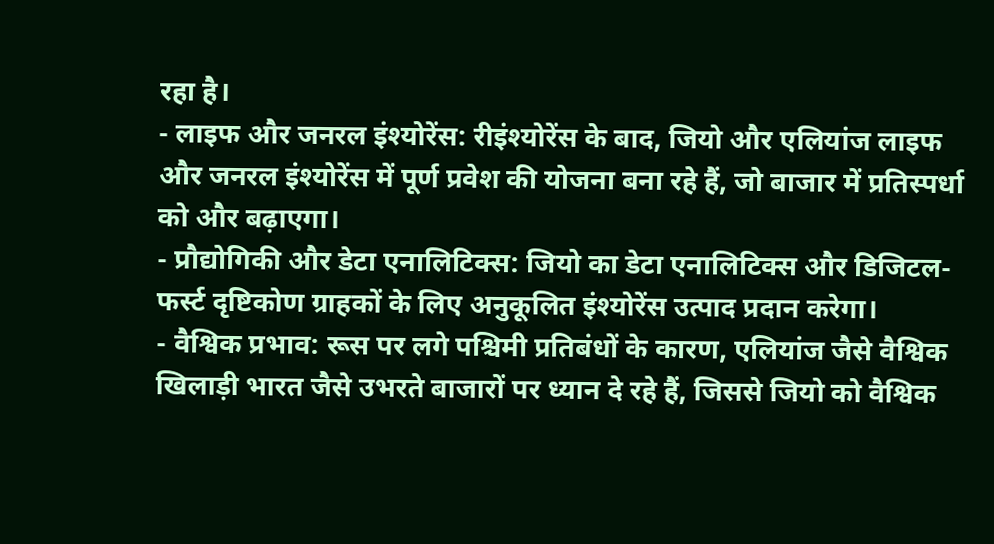रहा है।
- लाइफ और जनरल इंश्योरेंस: रीइंश्योरेंस के बाद, जियो और एलियांज लाइफ और जनरल इंश्योरेंस में पूर्ण प्रवेश की योजना बना रहे हैं, जो बाजार में प्रतिस्पर्धा को और बढ़ाएगा।
- प्रौद्योगिकी और डेटा एनालिटिक्स: जियो का डेटा एनालिटिक्स और डिजिटल-फर्स्ट दृष्टिकोण ग्राहकों के लिए अनुकूलित इंश्योरेंस उत्पाद प्रदान करेगा।
- वैश्विक प्रभाव: रूस पर लगे पश्चिमी प्रतिबंधों के कारण, एलियांज जैसे वैश्विक खिलाड़ी भारत जैसे उभरते बाजारों पर ध्यान दे रहे हैं, जिससे जियो को वैश्विक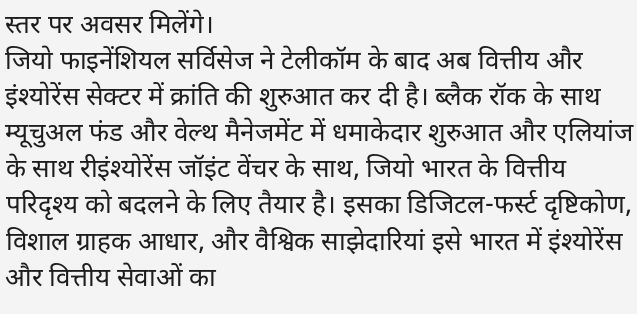स्तर पर अवसर मिलेंगे।
जियो फाइनेंशियल सर्विसेज ने टेलीकॉम के बाद अब वित्तीय और इंश्योरेंस सेक्टर में क्रांति की शुरुआत कर दी है। ब्लैक रॉक के साथ म्यूचुअल फंड और वेल्थ मैनेजमेंट में धमाकेदार शुरुआत और एलियांज के साथ रीइंश्योरेंस जॉइंट वेंचर के साथ, जियो भारत के वित्तीय परिदृश्य को बदलने के लिए तैयार है। इसका डिजिटल-फर्स्ट दृष्टिकोण, विशाल ग्राहक आधार, और वैश्विक साझेदारियां इसे भारत में इंश्योरेंस और वित्तीय सेवाओं का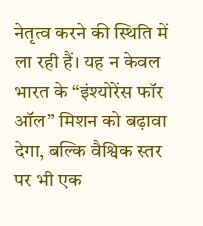नेतृत्व करने की स्थिति में ला रही हैं। यह न केवल भारत के “इंश्योरेंस फॉर ऑल” मिशन को बढ़ावा देगा, बल्कि वैश्विक स्तर पर भी एक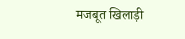मजबूत खिलाड़ी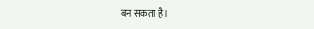बन सकता है।